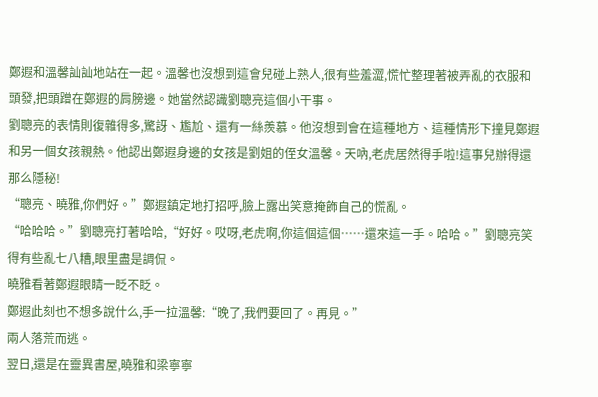鄭遐和溫馨訕訕地站在一起。溫馨也沒想到這會兒碰上熟人,很有些羞澀,慌忙整理著被弄亂的衣服和頭發,把頭蹭在鄭遐的肩膀邊。她當然認識劉聰亮這個小干事。
劉聰亮的表情則復雜得多,驚訝、尷尬、還有一絲羨慕。他沒想到會在這種地方、這種情形下撞見鄭遐和另一個女孩親熱。他認出鄭遐身邊的女孩是劉姐的侄女溫馨。天吶,老虎居然得手啦!這事兒辦得還那么隱秘!
“聰亮、曉雅,你們好。”鄭遐鎮定地打招呼,臉上露出笑意掩飾自己的慌亂。
“哈哈哈。”劉聰亮打著哈哈,“好好。哎呀,老虎啊,你這個這個……還來這一手。哈哈。”劉聰亮笑得有些亂七八糟,眼里盡是調侃。
曉雅看著鄭遐眼睛一眨不眨。
鄭遐此刻也不想多說什么,手一拉溫馨:“晚了,我們要回了。再見。”
兩人落荒而逃。
翌日,還是在靈異書屋,曉雅和梁寧寧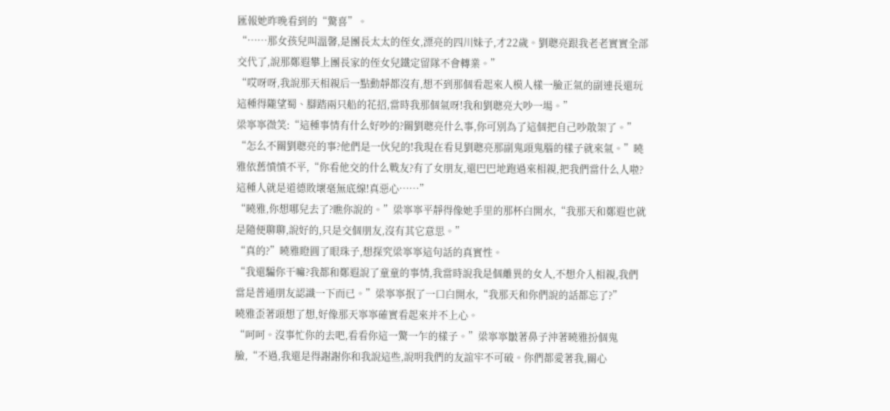匯報她昨晚看到的“驚喜”。
“……那女孩兒叫溫馨,是團長太太的侄女,漂亮的四川妹子,才22歲。劉聰亮跟我老老實實全部交代了,說那鄭遐攀上團長家的侄女兒鐵定留隊不會轉業。”
“哎呀呀,我說那天相親后一點動靜都沒有,想不到那個看起來人模人樣一臉正氣的副連長還玩這種得隴望蜀、腳踏兩只船的花招,當時我那個氣呀!我和劉聰亮大吵一場。”
梁寧寧微笑:“這種事情有什么好吵的?關劉聰亮什么事,你可別為了這個把自己吵散架了。”
“怎么不關劉聰亮的事?他們是一伙兒的!我現在看見劉聰亮那副鬼頭鬼腦的樣子就來氣。”曉雅依舊憤憤不平,“你看他交的什么戰友?有了女朋友,還巴巴地跑過來相親,把我們當什么人啦?這種人就是道德敗壞毫無底線!真惡心……”
“曉雅,你想哪兒去了?瞧你說的。”梁寧寧平靜得像她手里的那杯白開水,“我那天和鄭遐也就是隨便聊聊,說好的,只是交個朋友,沒有其它意思。”
“真的?”曉雅瞪圓了眼珠子,想探究梁寧寧這句話的真實性。
“我還騙你干嘛?我都和鄭遐說了童童的事情,我當時說我是個離異的女人,不想介入相親,我們當是普通朋友認識一下而已。”梁寧寧抿了一口白開水,“我那天和你們說的話都忘了?”
曉雅歪著頭想了想,好像那天寧寧確實看起來并不上心。
“呵呵。沒事忙你的去吧,看看你這一驚一乍的樣子。”梁寧寧皺著鼻子沖著曉雅扮個鬼臉,“不過,我還是得謝謝你和我說這些,說明我們的友誼牢不可破。你們都愛著我,關心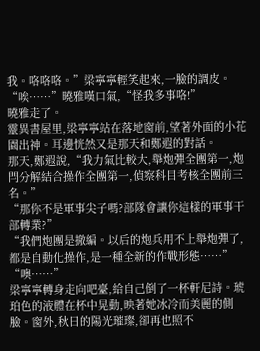我。咯咯咯。”梁寧寧輕笑起來,一臉的調皮。
“唉……”曉雅嘆口氣,“怪我多事咯!”
曉雅走了。
靈異書屋里,梁寧寧站在落地窗前,望著外面的小花園出神。耳邊恍然又是那天和鄭遐的對話。
那天,鄭遐說,“我力氣比較大,舉炮彈全團第一,炮閂分解結合操作全團第一,偵察科目考核全團前三名。”
“那你不是軍事尖子嗎?部隊會讓你這樣的軍事干部轉業?”
“我們炮團是撤編。以后的炮兵用不上舉炮彈了,都是自動化操作,是一種全新的作戰形態……”
“噢……”
梁寧寧轉身走向吧臺,給自己倒了一杯軒尼詩。琥珀色的液體在杯中晃動,映著她冰冷而美麗的側臉。窗外,秋日的陽光璀璨,卻再也照不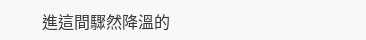進這間驟然降溫的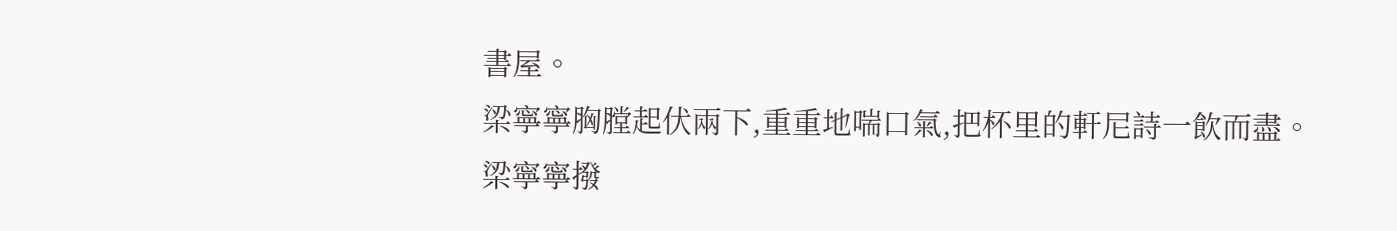書屋。
梁寧寧胸膛起伏兩下,重重地喘口氣,把杯里的軒尼詩一飲而盡。
梁寧寧撥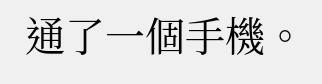通了一個手機。